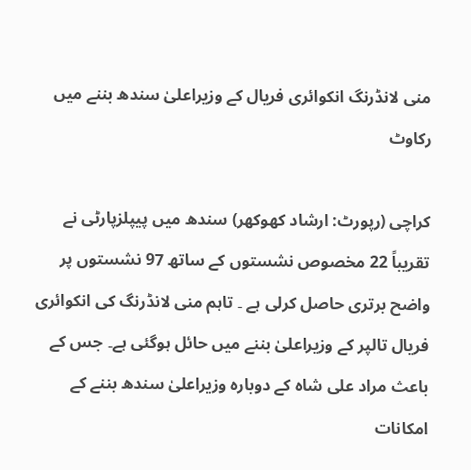منی لانڈرنگ انکوائری فریال کے وزیراعلیٰ سندھ بننے میں رکاوٹ

کراچی (رپورٹ: ارشاد کھوکھر) سندھ میں پیپلزپارٹی نے تقریباً 22 مخصوص نشستوں کے ساتھ 97 نشستوں پر واضح برتری حاصل کرلی ہے ۔ تاہم منی لانڈرنگ کی انکوائری فریال تالپر کے وزیراعلیٰ بننے میں حائل ہوگئی ہے۔ جس کے باعث مراد علی شاہ کے دوبارہ وزیراعلیٰ سندھ بننے کے امکانات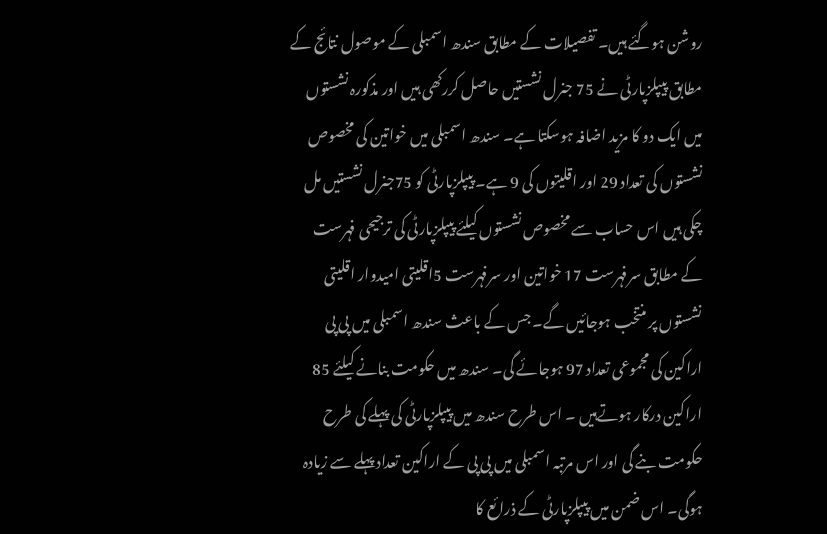روشن ہوگئے ہیں۔ تفصیلات کے مطابق سندھ اسمبلی کے موصول نتائج کے مطابق پیپلزپارٹی نے 75 جنرل نشستیں حاصل کررکھی ہیں اور مذکورہ نشستوں میں ایک دو کا مزید اضافہ ہوسکتا ہے۔ سندھ اسمبلی میں خواتین کی مخصوص نشستوں کی تعداد 29 اور اقلیتوں کی 9 ہے۔ پیپلزپارٹی کو 75جنرل نشستیں مل چکی ہیں اس حساب سے مخصوص نشستوں کیلئے پیپلزپارٹی کی ترجیحی فہرست کے مطابق سرفہرست 17 خواتین اور سرفہرست 5اقلیتی امیدوار اقلیتی نشستوں پر منتخب ہوجائیں گے۔ جس کے باعث سندھ اسمبلی میں پی پی اراکین کی مجموعی تعداد 97 ہوجائے گی۔ سندھ میں حکومت بنانے کیلئے 85 اراکین درکار ہوتےہیں ۔ اس طرح سندھ میں پیپلزپارٹی کی پہلے کی طرح حکومت بنے گی اور اس مرتبہ اسمبلی میں پی پی کے اراکین تعداد پہلے سے زیادہ ہوگی۔ اس ضمن میں پیپلزپارٹی کے ذرائع کا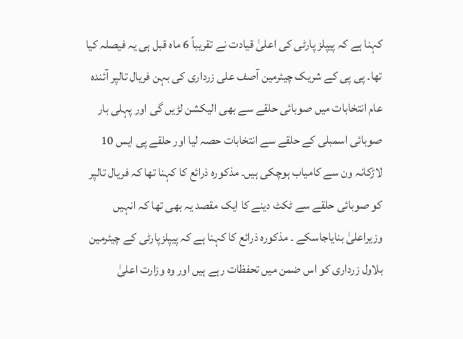کہنا ہے کہ پیپلز پارٹی کی اعلیٰ قیادت نے تقریباً 6 ماہ قبل ہی یہ فیصلہ کیا تھا۔ پی پی کے شریک چیئرمین آصف علی زرداری کی بہن فریال تالپر آئندہ عام انتخابات میں صوبائی حلقے سے بھی الیکشن لڑیں گی اور پہلی بار صوبائی اسمبلی کے حلقے سے انتخابات حصہ لیا اور حلقے پی ایس 10 لاڑکانہ ون سے کامیاب ہوچکی ہیں۔ مذکورہ ذرائع کا کہنا تھا کہ فریال تالپر کو صوبائی حلقے سے ٹکٹ دینے کا ایک مقصد یہ بھی تھا کہ انہیں وزیراعلیٰ بنایاجاسکے ۔ مذکورہ ذرائع کا کہنا ہے کہ پیپلزپارٹی کے چیئرمین بلاول زرداری کو اس ضمن میں تحفظات رہے ہیں اور وہ وزارت اعلیٰ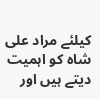کیلئے مراد علی شاہ کو اہمیت دیتے ہیں اور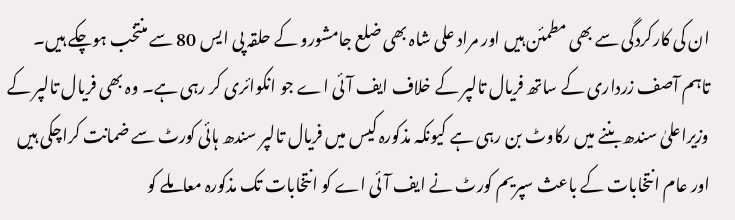ان کی کارکردگی سے بھی مطمئن ہیں اور مراد علی شاہ بھی ضلع جامشورو کے حلقہ پی ایس 80 سے منتخب ہوچکے ہیں۔ تاہم آصف زرداری کے ساتھ فریال تالپر کے خلاف ایف آئی اے جو انکوائری کر رہی ہے۔ وہ بھی فریال تالپر کے وزیراعلیٰ سندھ بننے میں رکاوٹ بن رہی ہے کیونکہ مذکورہ کیس میں فریال تالپر سندھ ہائی کورٹ سے ضمانت کراچکی ہیں اور عام انتخابات کے باعث سپریم کورٹ نے ایف آئی اے کو انتخابات تک مذکورہ معاملے کو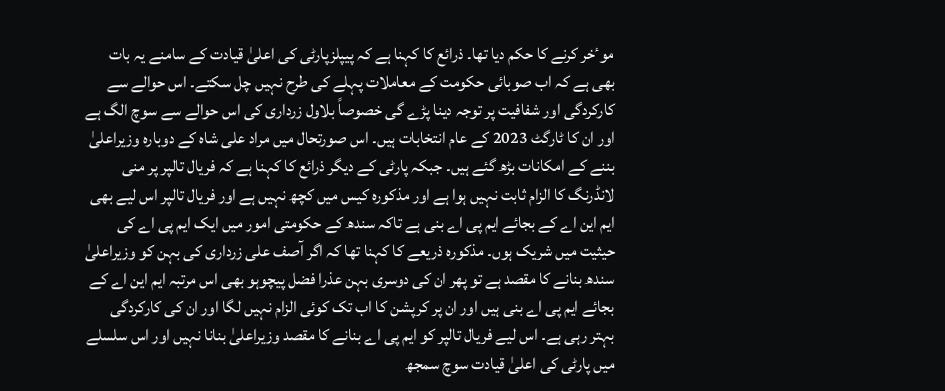موٴخر کرنے کا حکم دیا تھا۔ ذرائع کا کہنا ہے کہ پیپلزپارٹی کی اعلیٰ قیادت کے سامنے یہ بات بھی ہے کہ اب صوبائی حکومت کے معاملات پہلے کی طرح نہیں چل سکتے۔ اس حوالے سے کارکردگی اور شفافیت پر توجہ دینا پڑے گی خصوصاً بلاول زرداری کی اس حوالے سے سوچ الگ ہے اور ان کا ٹارگٹ 2023 کے عام انتخابات ہیں۔ اس صورتحال میں مراد علی شاہ کے دوبارہ وزیراعلیٰ بننے کے امکانات بڑھ گئے ہیں۔ جبکہ پارٹی کے دیگر ذرائع کا کہنا ہے کہ فریال تالپر پر منی لانڈرنگ کا الزام ثابت نہیں ہوا ہے اور مذکورہ کیس میں کچھ نہیں ہے اور فریال تالپر اس لیے بھی ایم این اے کے بجائے ایم پی اے بنی ہے تاکہ سندھ کے حکومتی امور میں ایک ایم پی اے کی حیثیت میں شریک ہوں۔ مذکورہ ذریعے کا کہنا تھا کہ اگر آصف علی زرداری کی بہن کو وزیراعلیٰ سندھ بنانے کا مقصد ہے تو پھر ان کی دوسری بہن عذرا فضل پیچوہو بھی اس مرتبہ ایم این اے کے بجائے ایم پی اے بنی ہیں اور ان پر کرپشن کا اب تک کوئی الزام نہیں لگا اور ان کی کارکردگی بہتر رہی ہے۔ اس لیے فریال تالپر کو ایم پی اے بنانے کا مقصد وزیراعلیٰ بنانا نہیں اور اس سلسلے میں پارٹی کی اعلیٰ قیادت سوچ سمجھ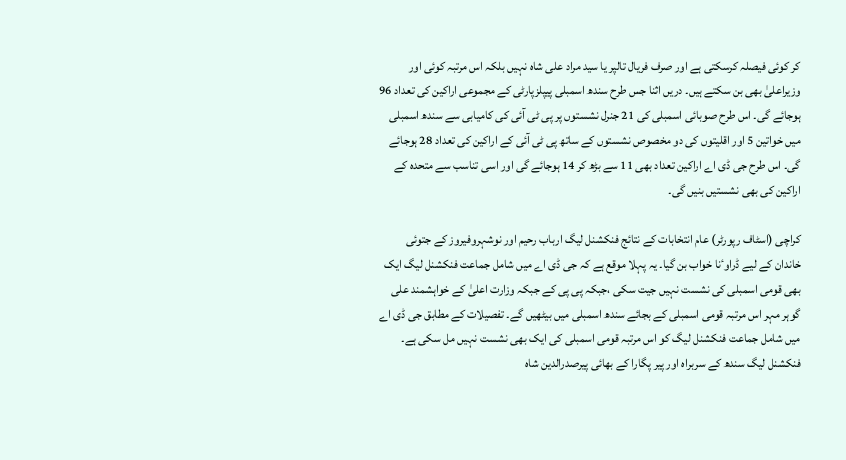کر کوئی فیصلہ کرسکتی ہے اور صرف فریال تالپر یا سید مراد علی شاہ نہیں بلکہ اس مرتبہ کوئی اور وزیراعلیٰ بھی بن سکتے ہیں۔ دریں اثنا جس طرح سندھ اسمبلی پیپلزپارٹی کے مجموعی اراکین کی تعداد 96 ہوجائے گی۔ اس طرح صوبائی اسمبلی کی 21 جنرل نشستوں پر پی ٹی آئی کی کامیابی سے سندھ اسمبلی میں خواتین 5 اور اقلیتوں کی دو مخصوص نشستوں کے ساتھ پی ٹی آئی کے اراکین کی تعداد 28 ہوجائے گی۔ اس طرح جی ڈی اے اراکین تعداد بھی 11 سے بڑھ کر 14 ہوجائے گی اور اسی تناسب سے متحدہ کے اراکین کی بھی نشستیں بنیں گی۔

کراچی (اسٹاف رپورٹر) عام انتخابات کے نتائج فنکشنل لیگ ارباب رحیم اور نوشہروفیروز کے جتوئی خاندان کے لیے ڈراوٴنا خواب بن گیا۔ یہ پہلا موقع ہے کہ جی ڈی اے میں شامل جماعت فنکشنل لیگ ایک بھی قومی اسمبلی کی نشست نہیں جیت سکی ،جبکہ پی پی کے جبکہ وزارت اعلیٰ کے خواہشمند علی گوہر مہر اس مرتبہ قومی اسمبلی کے بجائے سندھ اسمبلی میں بیٹھیں گے۔ تفصیلات کے مطابق جی ڈی اے میں شامل جماعت فنکشنل لیگ کو اس مرتبہ قومی اسمبلی کی ایک بھی نشست نہیں مل سکی ہے۔ فنکشنل لیگ سندھ کے سربراہ اور پیر پگارا کے بھائی پیرصدرالدین شاہ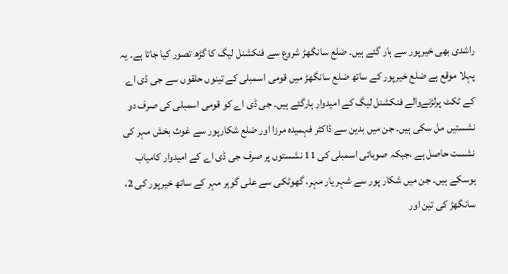راشدی بھی خیرپور سے ہار گئے ہیں۔ ضلع سانگھڑ شروع سے فنکشنل لیگ کا گڑھ تصور کیا جاتا ہے۔ یہ پہلا موقع ہے ضلع خیرپور کے ساتھ ضلع سانگھڑ میں قومی اسمبلی کے تینوں حلقوں سے جی ڈی اے کے ٹکٹ پرلڑنےوالے فنکشنل لیگ کے امیدوار ہارگئے ہیں۔ جی ڈی اے کو قومی اسمبلی کی صرف دو نشستیں مل سکی ہیں۔ جن میں بدین سے ڈاکٹر فہمیدہ مرزا اور ضلع شکارپور سے غوث بخش مہر کی نشست حاصل ہے ،جبکہ صوبائی اسمبلی کی 11 نشستوں پر صرف جی ڈی اے کے امیدوار کامیاب ہوسکے ہیں۔ جن میں شکار پور سے شہر یار مہر، گھوٹکی سے علی گوہر مہر کے ساتھ خیرپور کی 2، سانگھڑ کی تین اور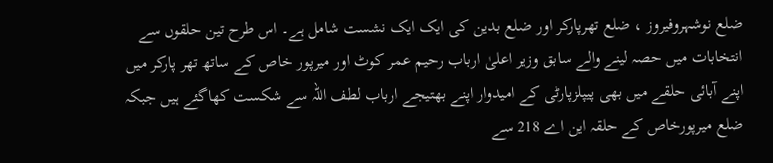ضلع نوشہروفیروز ، ضلع تھرپارکر اور ضلع بدین کی ایک ایک نشست شامل ہے۔ اس طرح تین حلقوں سے انتخابات میں حصہ لینے والے سابق وزیر اعلیٰ ارباب رحیم عمر کوٹ اور میرپور خاص کے ساتھ تھر پارکر میں اپنے آبائی حلقے میں بھی پیپلزپارٹی کے امیدوار اپنے بھتیجے ارباب لطف اللہ سے شکست کھاگئے ہیں جبکہ ضلع میرپورخاص کے حلقہ این اے 218 سے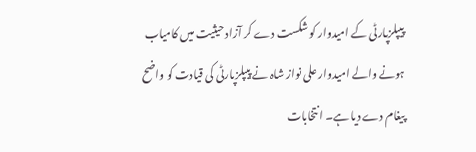پیپلزپارٹی کے امیدوار کو شکست دے کر آزاد حیثیت میں کامیاب ہونے والے امیدوار علی نواز شاہ نے پیپلزپارٹی کی قیادت کو واضح پیغام دے دیا ہے۔ انتخابات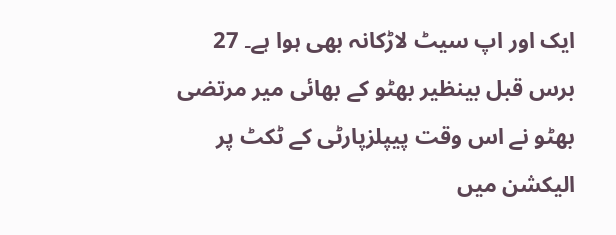ایک اور اپ سیٹ لاڑکانہ بھی ہوا ہے۔ 27 برس قبل بینظیر بھٹو کے بھائی میر مرتضی بھٹو نے اس وقت پیپلزپارٹی کے ٹکٹ پر الیکشن میں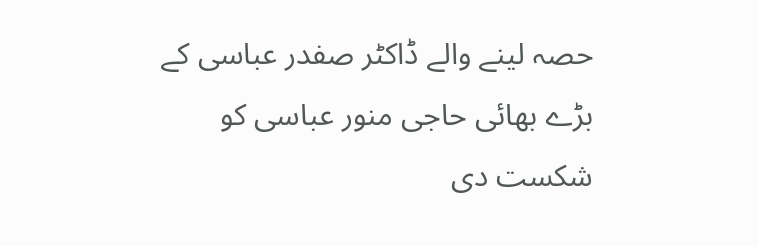حصہ لینے والے ڈاکٹر صفدر عباسی کے بڑے بھائی حاجی منور عباسی کو شکست دی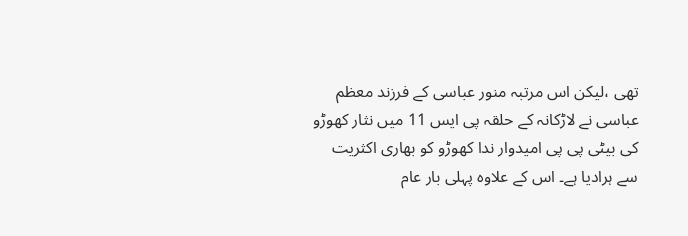تھی ،لیکن اس مرتبہ منور عباسی کے فرزند معظم عباسی نے لاڑکانہ کے حلقہ پی ایس 11 میں نثار کھوڑو کی بیٹی پی پی امیدوار ندا کھوڑو کو بھاری اکثریت سے ہرادیا ہے۔ اس کے علاوہ پہلی بار عام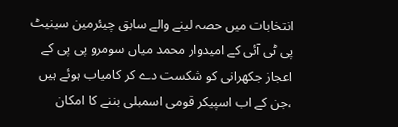انتخابات میں حصہ لینے والے سابق چیئرمین سینیٹ پی ٹی آئی کے امیدوار محمد میاں سومرو پی پی کے اعجاز جکھرانی کو شکست دے کر کامیاب ہوئے ہیں ،جن کے اب اسپیکر قومی اسمبلی بننے کا امکان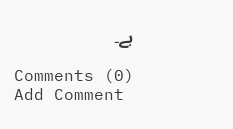ہے۔

Comments (0)
Add Comment